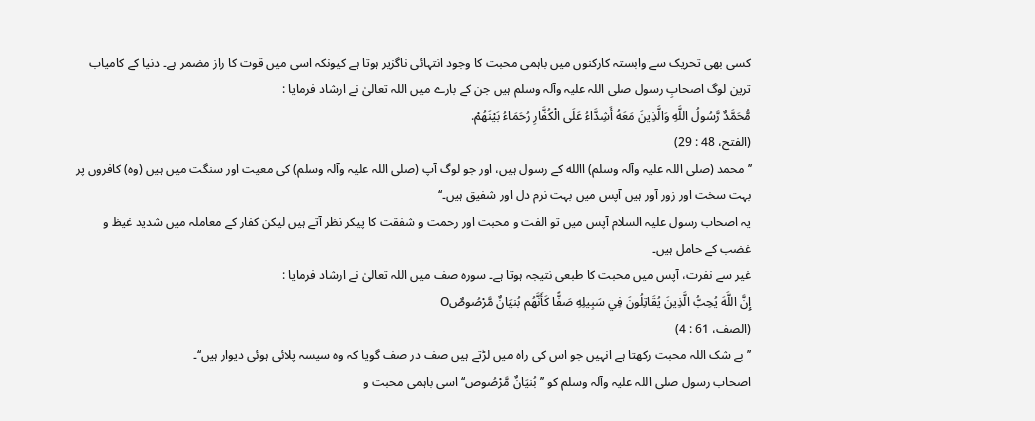کسی بھی تحریک سے وابستہ کارکنوں میں باہمی محبت کا وجود انتہائی ناگزیر ہوتا ہے کیونکہ اسی میں قوت کا راز مضمر ہے۔ دنیا کے کامیاب ترین لوگ اصحابِ رسول صلی اللہ علیہ وآلہ وسلم ہیں جن کے بارے میں اللہ تعالیٰ نے ارشاد فرمایا :
مُّحَمَّدٌ رَّسُولُ اللَّهِ وَالَّذِينَ مَعَهُ أَشِدَّاءُ عَلَى الْكُفَّارِ رُحَمَاءُ بَيْنَهُمْ.
(الفتح، 48 : 29)
’’محمد (صلی اللہ علیہ وآلہ وسلم) االله کے رسول ہیں، اور جو لوگ آپ (صلی اللہ علیہ وآلہ وسلم) کی معیت اور سنگت میں ہیں (وہ) کافروں پر بہت سخت اور زور آور ہیں آپس میں بہت نرم دل اور شفیق ہیں۔‘‘
یہ اصحاب رسول علیہ السلام آپس میں تو الفت و محبت اور رحمت و شفقت کا پیکر نظر آتے ہیں لیکن کفار کے معاملہ میں شدید غیظ و غضب کے حامل ہیں۔
غیر سے نفرت، آپس میں محبت کا طبعی نتیجہ ہوتا ہے۔ سورہ صف میں اللہ تعالیٰ نے ارشاد فرمایا :
إِنَّ اللَّهَ يُحِبُّ الَّذِينَ يُقَاتِلُونَ فِي سَبِيلِهِ صَفًّا كَأَنَّهُم بُنيَانٌ مَّرْصُوصٌO
(الصف، 61 : 4)
’’بے شک اللہ محبت رکھتا ہے انہیں جو اس کی راہ میں لڑتے ہیں صف در صف گویا کہ وہ سیسہ پلائی ہوئی دیوار ہیں‘‘۔
اصحاب رسول صلی اللہ علیہ وآلہ وسلم کو ’’بُنيَانٌ مَّرْصُوص‘‘ اسی باہمی محبت و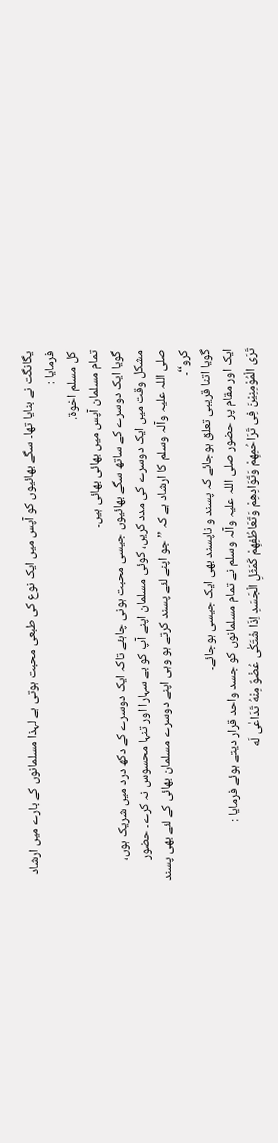یگانگت نے بنایا تھا۔ سگے بھائیوں کو آپس میں ایک نوع کی طبعی محبت ہوتی ہے لہذا مسلمانوں کے بارے میں ارشاد فرمایا :
کل مسلم اخوة.
تمام مسلمان آپس میں بھائی بھائی ہیں۔
گویا ایک دوسرے کے ساتھ سگے بھائیوں جیسی محبت ہونی چاہئے تاکہ ایک دوسرے کے دکھ درد میں شریک ہوں، مشکل وقت میں ایک دوسرے کی مدد کریں، کوئی مسلمان اپنے آپ کو بے سہارا اور تنہا محسوس نہ کرے۔ حضور صلی اللہ علیہ وآلہ وسلم کا ارشاد ہے کہ ’’جو اپنے لئے پسند کرتے ہو وہی اپنے دوسرے مسلمان بھائی کے لئے بھی پسند کرو‘‘۔
گویا اتنا قریبی تعلق ہوجائے کہ پسند و ناپسند بھی ایک جیسی ہوجائے۔
ایک اور مقام پر حضور صلی اللہ علیہ وآلہ وسلم نے تمام مسلمانوں کو جسد واحد قرار دیتے ہوئے فرمایا :
تَرَی الْمُوْمِنِيْنَ فِی تَرَاحُمِهِمْ وَتَوَادِهِمْ وَتَعَاطُفِهِمْ کَمَثَلِ الْجَسَدِ اِذَا شْتَکٰی عُضْوٌ مِنْهُ تَدَاعٰی لَه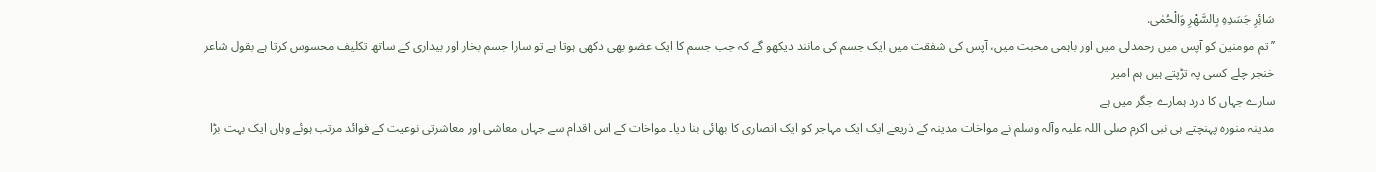سَائِرِ جَسَدِهِ بِالسَّهْرِ وَالْحُمٰی.
’’تم مومنین کو آپس میں رحمدلی میں اور باہمی محبت میں، آپس کی شفقت میں ایک جسم کی مانند دیکھو گے کہ جب جسم کا ایک عضو بھی دکھی ہوتا ہے تو سارا جسم بخار اور بیداری کے ساتھ تکلیف محسوس کرتا ہے بقول شاعر
خنجر چلے کسی پہ تڑپتے ہیں ہم امیر
سارے جہاں کا درد ہمارے جگر میں ہے
مدینہ منورہ پہنچتے ہی نبی اکرم صلی اللہ علیہ وآلہ وسلم نے مواخات مدینہ کے ذریعے ایک ایک مہاجر کو ایک انصاری کا بھائی بنا دیا۔ مواخات کے اس اقدام سے جہاں معاشی اور معاشرتی نوعیت کے فوائد مرتب ہوئے وہاں ایک بہت بڑا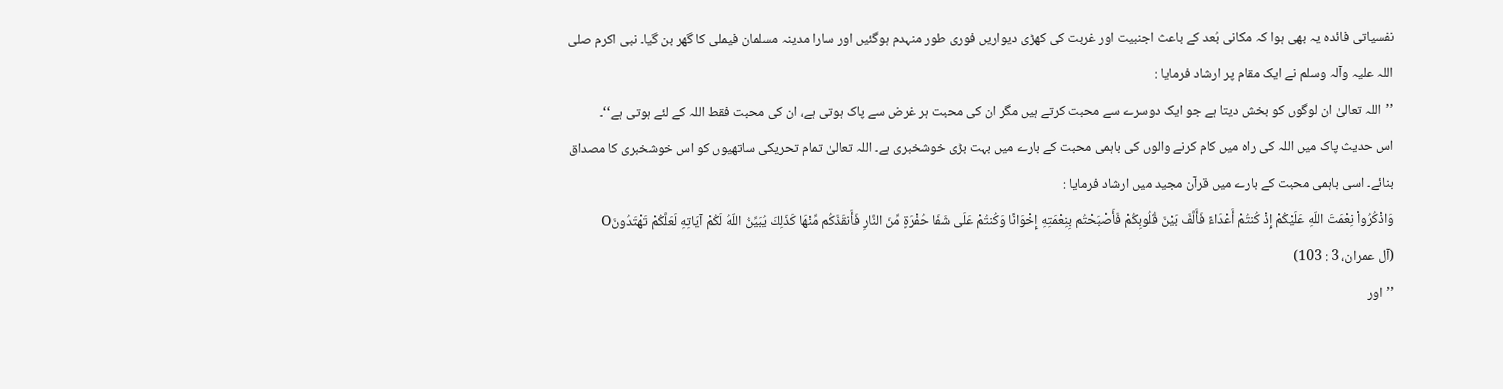نفسیاتی فائدہ یہ بھی ہوا کہ مکانی بُعد کے باعث اجنبیت اور غربت کی کھڑی دیواریں فوری طور منہدم ہوگئیں اور سارا مدینہ مسلمان فیملی کا گھر بن گیا۔ نبی اکرم صلی اللہ علیہ وآلہ وسلم نے ایک مقام پر ارشاد فرمایا :
’’اللہ تعالیٰ ان لوگوں کو بخش دیتا ہے جو ایک دوسرے سے محبت کرتے ہیں مگر ان کی محبت ہر غرض سے پاک ہوتی ہے، ان کی محبت فقط اللہ کے لئے ہوتی ہے‘‘۔
اس حدیث پاک میں اللہ کی راہ میں کام کرنے والوں کی باہمی محبت کے بارے میں بہت بڑی خوشخبری ہے۔ اللہ تعالیٰ تمام تحریکی ساتھیوں کو اس خوشخبری کا مصداق بنائے۔ اسی باہمی محبت کے بارے میں قرآن مجید میں ارشاد فرمایا :
وَاذْكُرُواْ نِعْمَتَ اللّهِ عَلَيْكُمْ إِذْ كُنتُمْ أَعْدَاءً فَأَلَّفَ بَيْنَ قُلُوبِكُمْ فَأَصْبَحْتُم بِنِعْمَتِهِ إِخْوَانًا وَكُنتُمْ عَلَى شَفَا حُفْرَةٍ مِّنَ النَّارِ فَأَنقَذَكُم مِّنْهَا كَذَلِكَ يُبَيِّنُ اللّهُ لَكُمْ آيَاتِهِ لَعَلَّكُمْ تَهْتَدُونَO
(آل عمران، 3 : 103)
’’اور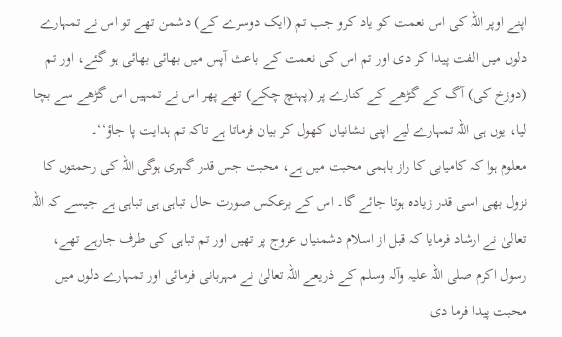اپنے اوپر اللہ کی اس نعمت کو یاد کرو جب تم (ایک دوسرے کے) دشمن تھے تو اس نے تمہارے دلوں میں الفت پیدا کر دی اور تم اس کی نعمت کے باعث آپس میں بھائی بھائی ہو گئے، اور تم (دوزخ کی) آگ کے گڑھے کے کنارے پر (پہنچ چکے) تھے پھر اس نے تمہیں اس گڑھے سے بچا لیا، یوں ہی اللہ تمہارے لیے اپنی نشانیاں کھول کر بیان فرماتا ہے تاکہ تم ہدایت پا جاؤ‘‘۔
معلوم ہوا کہ کامیابی کا راز باہمی محبت میں ہے، محبت جس قدر گہری ہوگی اللہ کی رحمتوں کا نزول بھی اسی قدر زیادہ ہوتا جائے گا۔ اس کے برعکس صورت حال تباہی ہی تباہی ہے جیسے کہ اللہ تعالیٰ نے ارشاد فرمایا کہ قبل از اسلام دشمنیاں عروج پر تھیں اور تم تباہی کی طرف جارہے تھے، رسول اکرم صلی اللہ علیہ وآلہ وسلم کے ذریعے اللہ تعالیٰ نے مہربانی فرمائی اور تمہارے دلوں میں محبت پیدا فرما دی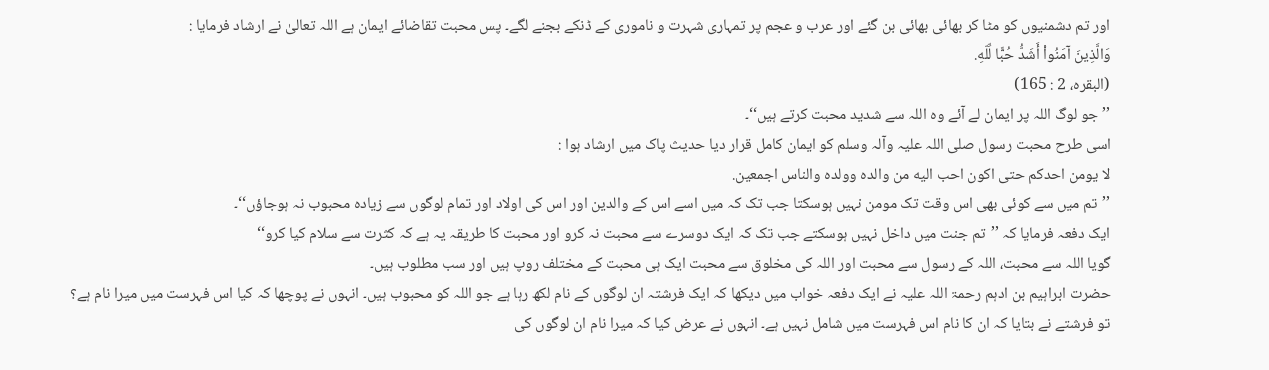اور تم دشمنیوں کو مٹا کر بھائی بھائی بن گئے اور عرب و عجم پر تمہاری شہرت و ناموری کے ڈنکے بجنے لگے۔ پس محبت تقاضائے ایمان ہے اللہ تعالیٰ نے ارشاد فرمایا :
وَالَّذِينَ آمَنُواْ أَشَدُّ حُبًّا لِّلّهِ.
(البقرہ، 2 : 165)
’’جو لوگ اللہ پر ایمان لے آئے وہ اللہ سے شدید محبت کرتے ہیں‘‘۔
اسی طرح محبت رسول صلی اللہ علیہ وآلہ وسلم کو ایمان کامل قرار دیا حدیث پاک میں ارشاد ہوا :
لا يومن احدکم حتی اکون احب اليه من والده وولده والناس اجمعين.
’’تم میں سے کوئی بھی اس وقت تک مومن نہیں ہوسکتا جب تک کہ میں اسے اس کے والدین اور اس کی اولاد اور تمام لوگوں سے زیادہ محبوب نہ ہوجاؤں‘‘۔
ایک دفعہ فرمایا کہ ’’تم جنت میں داخل نہیں ہوسکتے جب تک کہ ایک دوسرے سے محبت نہ کرو اور محبت کا طریقہ یہ ہے کہ کثرت سے سلام کیا کرو‘‘
گویا اللہ سے محبت، اللہ کے رسول سے محبت اور اللہ کی مخلوق سے محبت ایک ہی محبت کے مختلف روپ ہیں اور سب مطلوب ہیں۔
حضرت ابراہیم بن ادہم رحمۃ اللہ علیہ نے ایک دفعہ خواب میں دیکھا کہ ایک فرشتہ ان لوگوں کے نام لکھ رہا ہے جو اللہ کو محبوب ہیں۔ انہوں نے پوچھا کہ کیا اس فہرست میں میرا نام ہے؟ تو فرشتے نے بتایا کہ ان کا نام اس فہرست میں شامل نہیں ہے۔ انہوں نے عرض کیا کہ میرا نام ان لوگوں کی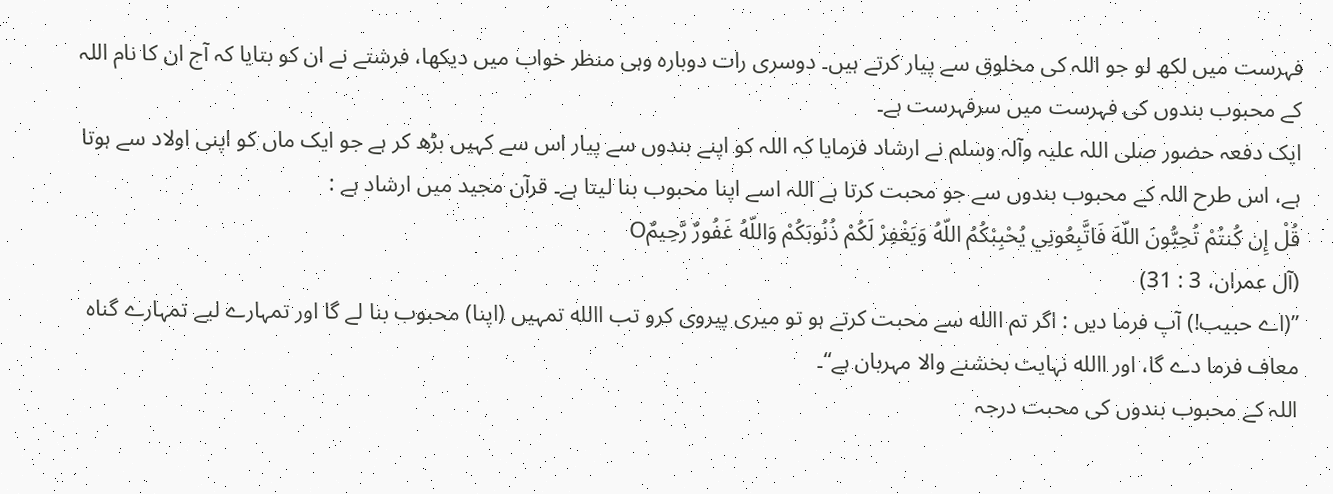فہرست میں لکھ لو جو اللہ کی مخلوق سے پیار کرتے ہیں۔ دوسری رات دوبارہ وہی منظر خواب میں دیکھا، فرشتے نے ان کو بتایا کہ آج ان کا نام اللہ کے محبوب بندوں کی فہرست میں سرفہرست ہے۔
ایک دفعہ حضور صلی اللہ علیہ وآلہ وسلم نے ارشاد فرمایا کہ اللہ کو اپنے بندوں سے پیار اس سے کہیں بڑھ کر ہے جو ایک ماں کو اپنی اولاد سے ہوتا ہے، اس طرح اللہ کے محبوب بندوں سے جو محبت کرتا ہے اللہ اسے اپنا محبوب بنا لیتا ہے۔ قرآن مجید میں ارشاد ہے :
قُلْ إِن كُنتُمْ تُحِبُّونَ اللّهَ فَاتَّبِعُونِي يُحْبِبْكُمُ اللّهُ وَيَغْفِرْ لَكُمْ ذُنُوبَكُمْ وَاللّهُ غَفُورٌ رَّحِيمٌO
(آل عمران، 3 : 31)
’’(اے حبیب!) آپ فرما دیں : اگر تم االله سے محبت کرتے ہو تو میری پیروی کرو تب االله تمہیں (اپنا) محبوب بنا لے گا اور تمہارے لیے تمہارے گناہ معاف فرما دے گا، اور االله نہایت بخشنے والا مہربان ہے‘‘۔
اللہ کے محبوب بندوں کی محبت درجہ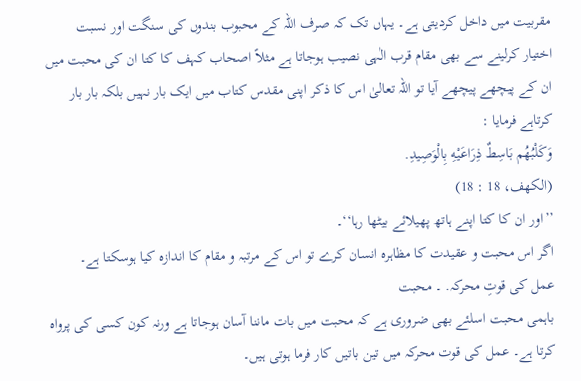مقربیت میں داخل کردیتی ہے۔ یہاں تک کہ صرف اللہ کے محبوب بندوں کی سنگت اور نسبت اختیار کرلینے سے بھی مقام قرب الٰہی نصیب ہوجاتا ہے مثلاً اصحاب کہف کا کتا ان کی محبت میں ان کے پیچھے پیچھے آیا تو اللہ تعالیٰ اس کا ذکر اپنی مقدس کتاب میں ایک بار نہیں بلکہ بار بار کرتاہے فرمایا :
وَكَلْبُهُم بَاسِطٌ ذِرَاعَيْهِ بِالْوَصِيدِ.
(الکهف، 18 : 18)
’’اور ان کا کتا اپنے ہاتھ پھیلائے بیٹھا رہا‘‘۔
اگر اس محبت و عقیدت کا مظاہرہ انسان کرے تو اس کے مرتبہ و مقام کا اندازہ کیا ہوسکتا ہے۔
عمل کی قوتِ محرکہ. ۔ محبت
باہمی محبت اسلئے بھی ضروری ہے کہ محبت میں بات ماننا آسان ہوجاتا ہے ورنہ کون کسی کی پرواہ کرتا ہے۔ عمل کی قوت محرکہ میں تین باتیں کار فرما ہوتی ہیں۔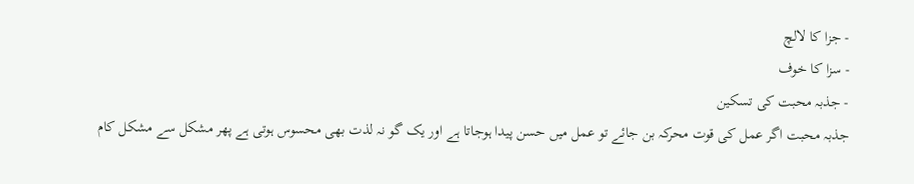- جزا کا لالچ
- سزا کا خوف
- جذبہ محبت کی تسکین
جذبہ محبت اگر عمل کی قوت محرکہ بن جائے تو عمل میں حسن پیدا ہوجاتا ہے اور یک گو نہ لذت بھی محسوس ہوتی ہے پھر مشکل سے مشکل کام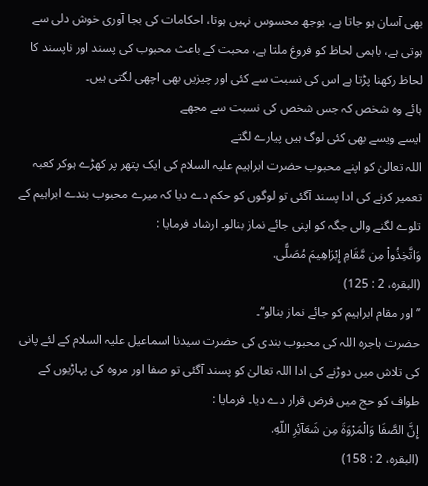بھی آسان ہو جاتا ہے، بوجھ محسوس نہیں ہوتا، احکامات کی بجا آوری خوش دلی سے ہوتی ہے، باہمی لحاظ کو فروغ ملتا ہے، محبت کے باعث محبوب کی پسند اور ناپسند کا لحاظ رکھنا پڑتا ہے اس کی نسبت سے کئی اور چیزیں بھی اچھی لگتی ہیں۔
ہائے وہ شخص کہ جس شخص کی نسبت سے مجھے
ایسے ویسے بھی کئی لوگ ہیں پیارے لگتے
اللہ تعالیٰ کو اپنے محبوب حضرت ابراہیم علیہ السلام کی ایک پتھر پر کھڑے ہوکر کعبہ تعمیر کرنے کی ادا پسند آگئی تو لوگوں کو حکم دے دیا کہ میرے محبوب بندے ابراہیم کے تلوے لگنے والی جگہ کو اپنی جائے نماز بنالو۔ ارشاد فرمایا :
وَاتَّخِذُواْ مِن مَّقَامِ إِبْرَاهِيمَ مُصَلًّى.
(البقره، 2 : 125)
’’اور مقام ابراہیم کو جائے نماز بنالو‘‘۔
حضرت ہاجرہ اللہ کی محبوب بندی کی حضرت سیدنا اسماعیل علیہ السلام کے لئے پانی کی تلاش میں دوڑنے کی ادا اللہ تعالیٰ کو پسند آگئی تو صفا اور مروہ کی پہاڑیوں کے طواف کو حج میں فرض قرار دے دیا۔ فرمایا :
إِنَّ الصَّفَا وَالْمَرْوَةَ مِن شَعَآئِرِ اللّهِ.
(البقره، 2 : 158)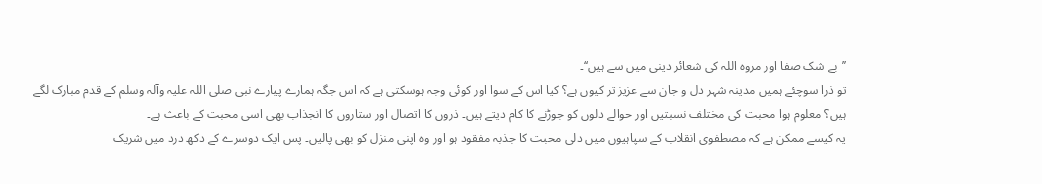’’بے شک صفا اور مروہ اللہ کی شعائر دینی میں سے ہیں‘‘۔
تو ذرا سوچئے ہمیں مدینہ شہر دل و جان سے عزیز تر کیوں ہے؟ کیا اس کے سوا اور کوئی وجہ ہوسکتی ہے کہ اس جگہ ہمارے پیارے نبی صلی اللہ علیہ وآلہ وسلم کے قدم مبارک لگے ہیں؟ معلوم ہوا محبت کی مختلف نسبتیں اور حوالے دلوں کو جوڑنے کا کام دیتے ہیں۔ ذروں کا اتصال اور ستاروں کا انجذاب بھی اسی محبت کے باعث ہے۔
یہ کیسے ممکن ہے کہ مصطفوی انقلاب کے سپاہیوں میں دلی محبت کا جذبہ مفقود ہو اور وہ اپنی منزل کو بھی پالیں۔ پس ایک دوسرے کے دکھ درد میں شریک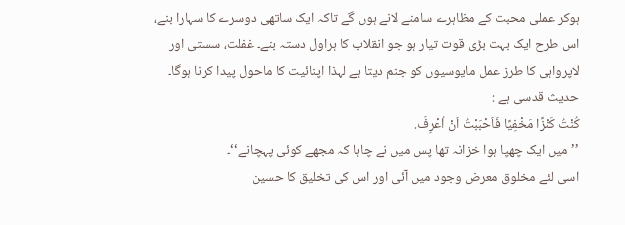ہوکر عملی محبت کے مظاہرے سامنے لانے ہوں گے تاکہ ایک ساتھی دوسرے کا سہارا بنے، اس طرح ایک بہت بڑی قوت تیار ہو جو انقلاب کا ہراول دستہ بنے۔ غفلت، سستی اور لاپرواہی کا طرز عمل مایوسیوں کو جنم دیتا ہے لہذا اپنائیت کا ماحول پیدا کرنا ہوگا۔ حدیث قدسی ہے :
کُنْتُ کَنْزًا مَخْفِيًا فَاَحْبَبْتُ اَنْ اُعْرِفَ.
’’میں ایک چھپا ہوا خزانہ تھا پس میں نے چاہا کہ مجھے کوئی پہچانے‘‘۔
اسی لئے مخلوق معرض وجود میں آئی اور اس کی تخلیق کا حسین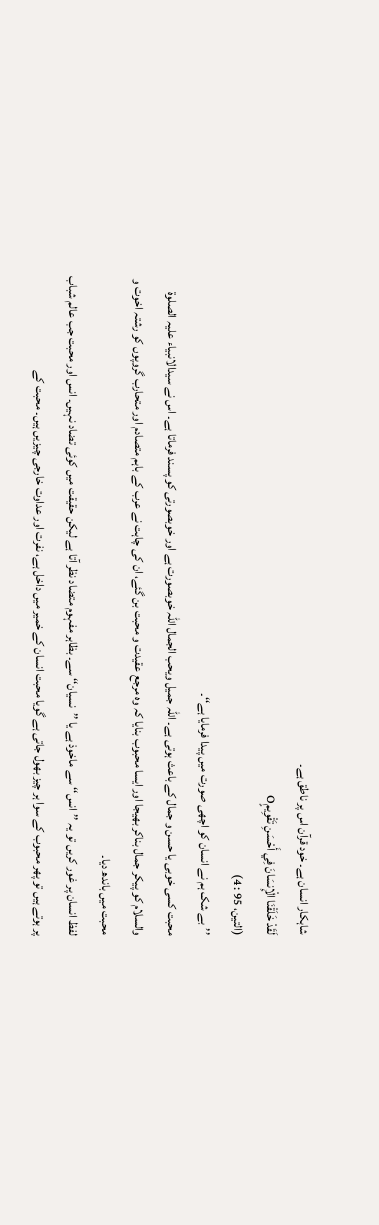شاہکار انسان ہے۔ خود قرآن اس پر ناطق ہے۔
لَقَدْ خَلَقْنَا الْإِنسَانَ فِي أَحْسَنِ تَقْوِيمٍO
(التين، 95 : 4)
’’بے شک ہم نے انسان کو اچھی صورت میں پیدا فرمایا ہے‘‘۔
محبت کسی خوبی یا حسن و جمال کے باعث ہوتی ہے۔ اللہ جمیل ویحب الجمال اللہ خوبصورت ہے اور خوبصورتی کو پسند فرماتا ہے۔ اس نے سیدالانبیاء علیہ الصلوۃ والسلام کو پیکر جمال بناکر بھیجا اور ایسا محبوب بنایا کہ وہ مرجع عقیدت و محبت بن گئے، ان کی چاہت نے عرب کے باہم متصادم اور متحارب گروپوں کو رشتہ اخوت و محبت میں باندھ دیا۔
لفظ انسان پر غور کریں تو یہ ’’انس‘‘ سے ماخوذ ہے یا ’’نسیان‘‘ سے۔ بظاہر مفہوم متضاد نظر آتا ہے لیکن حقیقت میں کوئی تضاد نہیں۔ انس اور محبت جب عالم شباب پر ہوتے ہیں تو پھر محبوب کے سوا ہر چیز بھول جاتی ہے گویا محبت انسان کے خمیر میں داخل ہے، نفرت اور عداوت خارجی چیزیں ہیں۔ محبت کے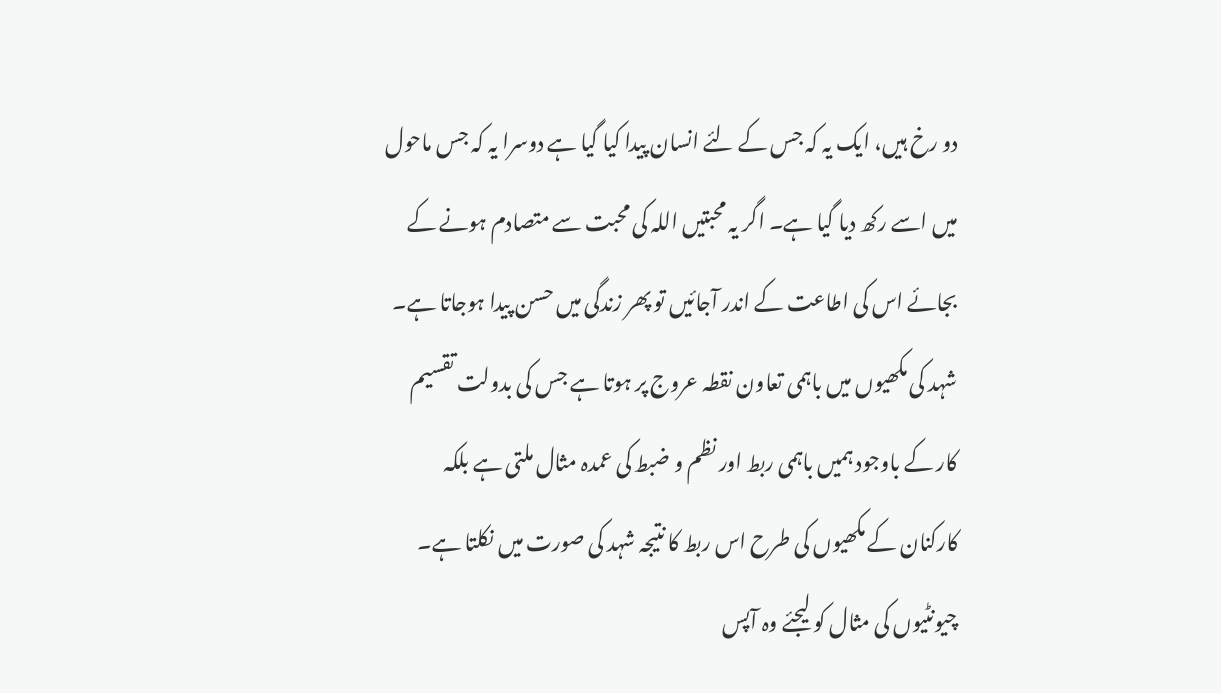دو رخ ہیں، ایک یہ کہ جس کے لئے انسان پیدا کیا گیا ہے دوسرا یہ کہ جس ماحول میں اسے رکھ دیا گیا ہے۔ اگر یہ محبتیں اللہ کی محبت سے متصادم ہونے کے بجائے اس کی اطاعت کے اندر آجائیں تو پھر زندگی میں حسن پیدا ہوجاتا ہے۔
شہد کی مکھیوں میں باہمی تعاون نقطہ عروج پر ہوتا ہے جس کی بدولت تقسیم کار کے باوجود ہمیں باہمی ربط اور نظم و ضبط کی عمدہ مثال ملتی ہے بلکہ کارکنان کے مکھیوں کی طرح اس ربط کا نتیجہ شہد کی صورت میں نکلتا ہے۔
چیونٹیوں کی مثال کو لیجئے وہ آپس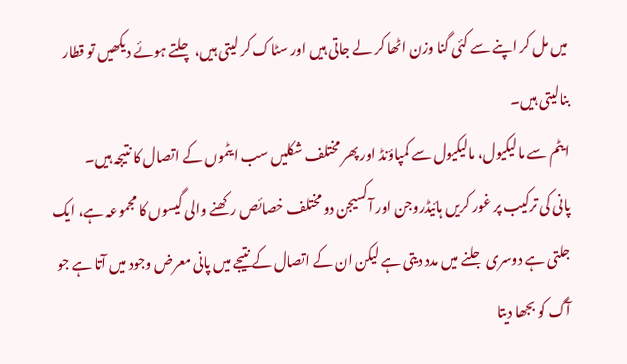میں مل کر اپنے سے کئی گنا وزن اٹھا کر لے جاتی ہیں اور سٹاک کر لیتی ہیں، چلتے ہوئے دیکھیں تو قطار بنالیتی ہیں۔
ایٹم سے مالیکیول، مالیکیول سے کمپاؤنڈ اور پھر مختلف شکلیں سب ایٹموں کے اتصال کا نتیجہ ہیں۔
پانی کی ترکیب پر غور کریں ہائیڈروجن اور آکسیجن دو مختلف خصائص رکھنے والی گیسوں کا مجموعہ ہے، ایک جلتی ہے دوسری جلنے میں مدد دیتی ہے لیکن ان کے اتصال کے نتیجے میں پانی معرض وجود میں آتا ہے جو آگ کو بجھا دیتا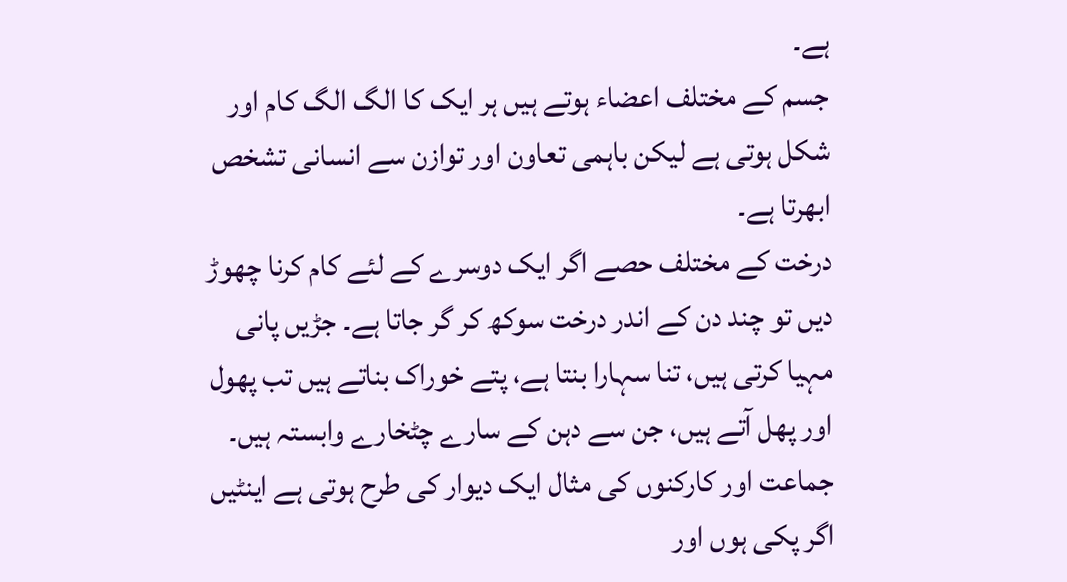ہے۔
جسم کے مختلف اعضاء ہوتے ہیں ہر ایک کا الگ الگ کام اور شکل ہوتی ہے لیکن باہمی تعاون اور توازن سے انسانی تشخص ابھرتا ہے۔
درخت کے مختلف حصے اگر ایک دوسرے کے لئے کام کرنا چھوڑ دیں تو چند دن کے اندر درخت سوکھ کر گر جاتا ہے۔ جڑیں پانی مہیا کرتی ہیں، تنا سہارا بنتا ہے، پتے خوراک بناتے ہیں تب پھول اور پھل آتے ہیں، جن سے دہن کے سارے چٹخارے وابستہ ہیں۔
جماعت اور کارکنوں کی مثال ایک دیوار کی طرح ہوتی ہے اینٹیں اگر پکی ہوں اور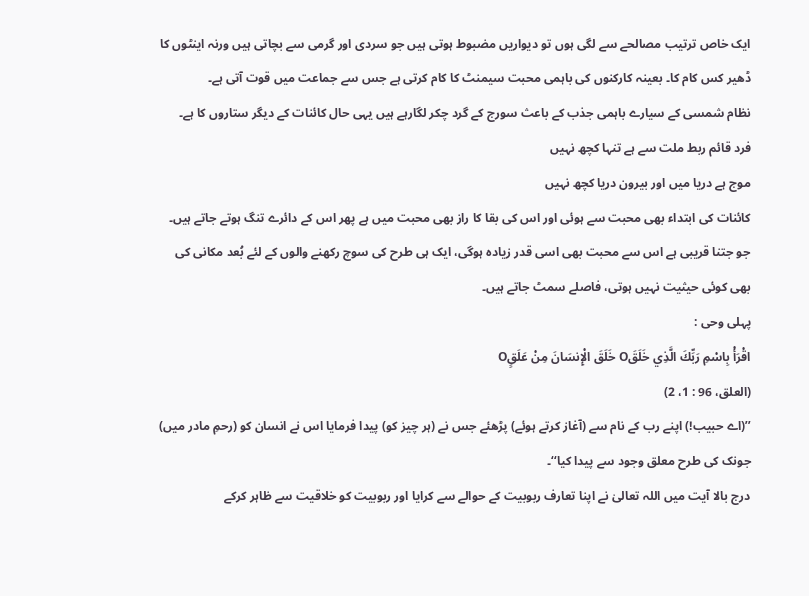ایک خاص ترتیب مصالحے سے لگی ہوں تو دیواریں مضبوط ہوتی ہیں جو سردی اور گرمی سے بچاتی ہیں ورنہ اینٹوں کا ڈھیر کس کام کا۔ بعینہ کارکنوں کی باہمی محبت سیمنٹ کا کام کرتی ہے جس سے جماعت میں قوت آتی ہے۔
نظام شمسی کے سیارے باہمی جذب کے باعث سورج کے گرد چکر لگارہے ہیں یہی حال کائنات کے دیگر ستاروں کا ہے۔
فرد قائم ربط ملت سے ہے تنہا کچھ نہیں
موج ہے دریا میں اور بیرون دریا کچھ نہیں
کائنات کی ابتداء بھی محبت سے ہوئی اور اس کی بقا کا راز بھی محبت میں ہے پھر اس کے دائرے تنگ ہوتے جاتے ہیں۔ جو جتنا قریبی ہے اس سے محبت بھی اسی قدر زیادہ ہوگی، ایک ہی طرح کی سوچ رکھنے والوں کے لئے بُعد مکانی کی بھی کوئی حیثیت نہیں ہوتی، فاصلے سمٹ جاتے ہیں۔
پہلی وحی :
اقْرَأْ بِاسْمِ رَبِّكَ الَّذِي خَلَقَO خَلَقَ الْإِنسَانَ مِنْ عَلَقٍO
(العلق، 96 : 1، 2)
’’(اے حبیب!) اپنے رب کے نام سے (آغاز کرتے ہوئے) پڑھئے جس نے (ہر چیز کو) پیدا فرمایا اس نے انسان کو (رحمِ مادر میں) جونک کی طرح معلق وجود سے پیدا کیا‘‘۔
درج بالا آیت میں اللہ تعالیٰ نے اپنا تعارف ربوبیت کے حوالے سے کرایا اور ربوبیت کو خلاقیت سے ظاہر کرکے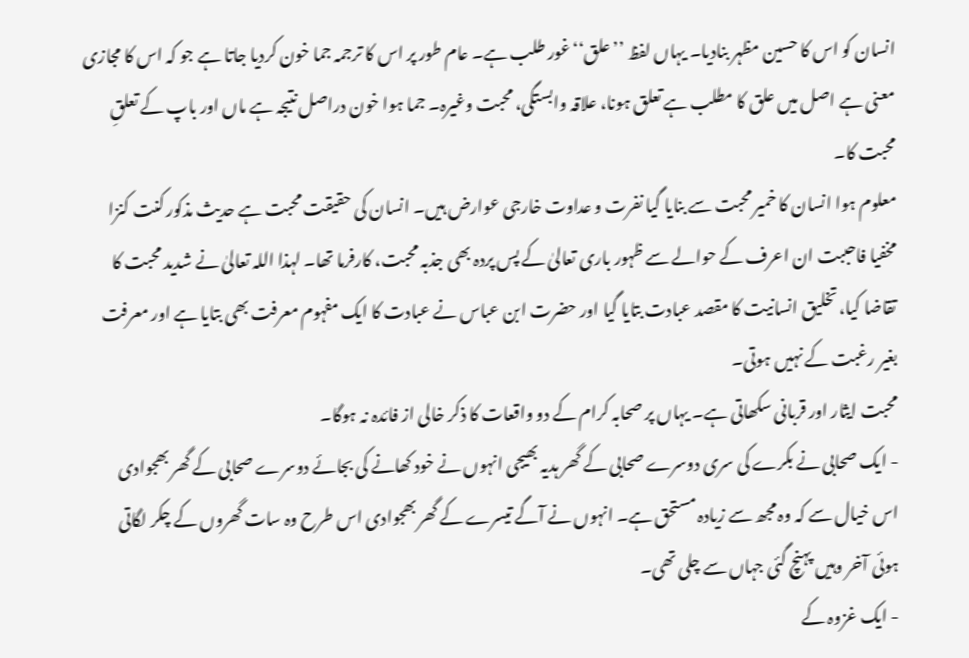انسان کو اس کا حسین مظہر بنادیا۔ یہاں لفظ ’’علق‘‘ غور طلب ہے۔ عام طور پر اس کا ترجمہ جما خون کردیا جاتا ہے جو کہ اس کا مجازی معنی ہے اصل میں علق کا مطلب ہے تعلق ہونا، علاقہ وابستگی، محبت وغیرہ۔ جما ہوا خون دراصل نتیجہ ہے ماں اور باپ کے تعلقِ محبت کا۔
معلوم ہوا انسان کا خمیر محبت سے بنایا گیا نفرت و عداوت خارجی عوارض ہیں۔ انسان کی حقیقت محبت ہے حدیث مذکور کنت کنزا مخفیا فاحببت ان اعرف کے حوالے سے ظہور باری تعالیٰ کے پس پردہ بھی جذبہ محبت، کارفرما تھا۔ لہذا اللہ تعالیٰ نے شدید محبت کا تقاضا کیا، تخلیق انسانیت کا مقصد عبادت بتایا گیا اور حضرت ابن عباس نے عبادت کا ایک مفہوم معرفت بھی بتایا ہے اور معرفت بغیر رغبت کے نہیں ہوتی۔
محبت ایثار اور قربانی سکھاتی ہے۔ یہاں پر صحابہ کرام کے دو واقعات کا ذکر خالی از فائدہ نہ ہوگا۔
- ایک صحابی نے بکرے کی سری دوسرے صحابی کے گھر ہدیہ بھیجی انہوں نے خود کھانے کی بجائے دوسرے صحابی کے گھر بھجوادی اس خیال سے کہ وہ مجھ سے زیادہ مستحق ہے۔ انہوں نے آگے تیسرے کے گھر بھجوادی اس طرح وہ سات گھروں کے چکر لگاتی ہوئی آخر وہیں پہنچ گئی جہاں سے چلی تھی۔
- ایک غزوہ کے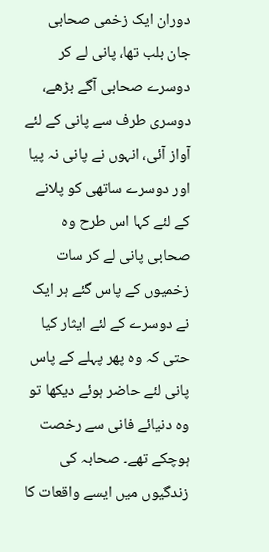دوران ایک زخمی صحابی جان بلب تھا، پانی لے کر دوسرے صحابی آگے بڑھے، دوسری طرف سے پانی کے لئے آواز آئی، انہوں نے پانی نہ پیا اور دوسرے ساتھی کو پلانے کے لئے کہا اس طرح وہ صحابی پانی لے کر سات زخمیوں کے پاس گئے ہر ایک نے دوسرے کے لئے ایثار کیا حتی کہ وہ پھر پہلے کے پاس پانی لئے حاضر ہوئے دیکھا تو وہ دنیائے فانی سے رخصت ہوچکے تھے۔ صحابہ کی زندگیوں میں ایسے واقعات کا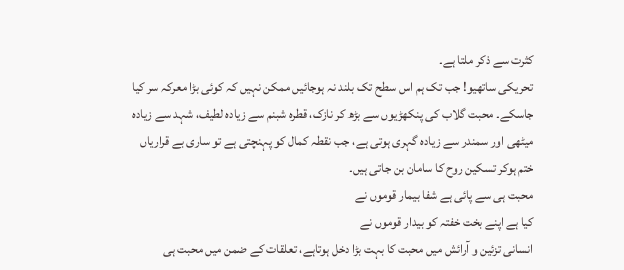کثرت سے ذکر ملتا ہے۔
تحریکی ساتھیو! جب تک ہم اس سطح تک بلند نہ ہوجائیں ممکن نہیں کہ کوئی بڑا معرکہ سر کیا جاسکے۔ محبت گلاب کی پنکھڑیوں سے بڑھ کر نازک، قطرہ شبنم سے زیادہ لطیف، شہد سے زیادہ میٹھی اور سمندر سے زیادہ گہری ہوتی ہے، جب نقطہ کمال کو پہنچتی ہے تو ساری بے قراریاں ختم ہوکر تسکین روح کا سامان بن جاتی ہیں۔
محبت ہی سے پائی ہے شفا بیمار قوموں نے
کیا ہے اپنے بخت خفتہ کو بیدار قوموں نے
انسانی تزئین و آرائش میں محبت کا بہت بڑا دخل ہوتاہے، تعلقات کے ضمن میں محبت ہی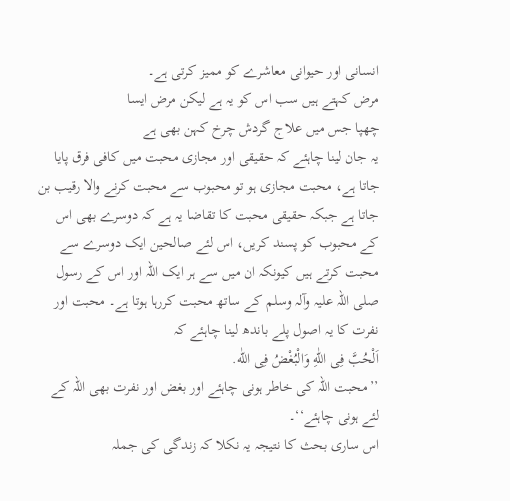انسانی اور حیوانی معاشرے کو ممیز کرتی ہے۔
مرض کہتے ہیں سب اس کو یہ ہے لیکن مرض ایسا
چھپا جس میں علاج گردش چرخ کہن بھی ہے
یہ جان لینا چاہئے کہ حقیقی اور مجازی محبت میں کافی فرق پایا جاتا ہے، محبت مجازی ہو تو محبوب سے محبت کرنے والا رقیب بن جاتا ہے جبکہ حقیقی محبت کا تقاضا یہ ہے کہ دوسرے بھی اس کے محبوب کو پسند کریں، اس لئے صالحین ایک دوسرے سے محبت کرتے ہیں کیونکہ ان میں سے ہر ایک اللہ اور اس کے رسول صلی اللہ علیہ وآلہ وسلم کے ساتھ محبت کررہا ہوتا ہے۔ محبت اور نفرت کا یہ اصول پلے باندھ لینا چاہئے کہ
اَلْحُبَّ فِی اللّٰهِ وَالْبُغْضُ فِی اللّٰه.
’’محبت اللہ کی خاطر ہونی چاہئے اور بغض اور نفرت بھی اللہ کے لئے ہونی چاہئے‘‘۔
اس ساری بحث کا نتیجہ یہ نکلا کہ زندگی کی جملہ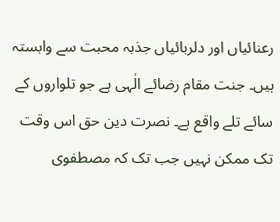رعنائیاں اور دلربائیاں جذبہ محبت سے وابستہ ہیں۔ جنت مقام رضائے الٰہی ہے جو تلواروں کے سائے تلے واقع ہے۔ نصرت دین حق اس وقت تک ممکن نہیں جب تک کہ مصطفوی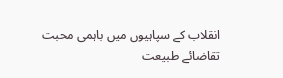انقلاب کے سپاہیوں میں باہمی محبت تقاضائے طبیعت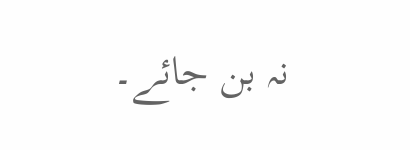نہ بن جائے۔